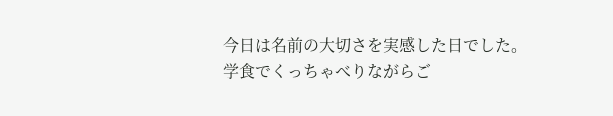今日は名前の大切さを実感した日でした。
学食でくっちゃべりながらご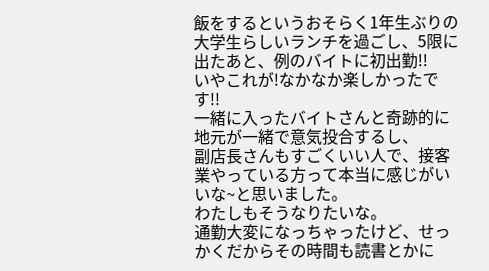飯をするというおそらく1年生ぶりの大学生らしいランチを過ごし、5限に出たあと、例のバイトに初出勤!!
いやこれが!なかなか楽しかったです!!
一緒に入ったバイトさんと奇跡的に地元が一緒で意気投合するし、
副店長さんもすごくいい人で、接客業やっている方って本当に感じがいいな~と思いました。
わたしもそうなりたいな。
通勤大変になっちゃったけど、せっかくだからその時間も読書とかに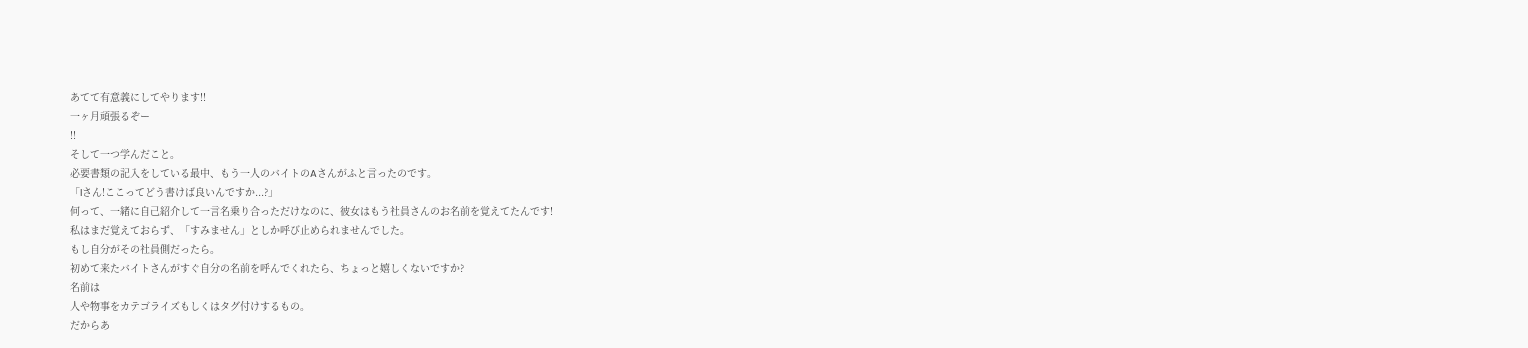あてて有意義にしてやります!!
一ヶ月頑張るぞー
!!
そして一つ学んだこと。
必要書類の記入をしている最中、もう一人のバイトのAさんがふと言ったのです。
「Iさん!ここってどう書けば良いんですか...?」
何って、一緒に自己紹介して一言名乗り合っただけなのに、彼女はもう社員さんのお名前を覚えてたんです!
私はまだ覚えておらず、「すみません」としか呼び止められませんでした。
もし自分がその社員側だったら。
初めて来たバイトさんがすぐ自分の名前を呼んでくれたら、ちょっと嬉しくないですか?
名前は
人や物事をカテゴライズもしくはタグ付けするもの。
だからあ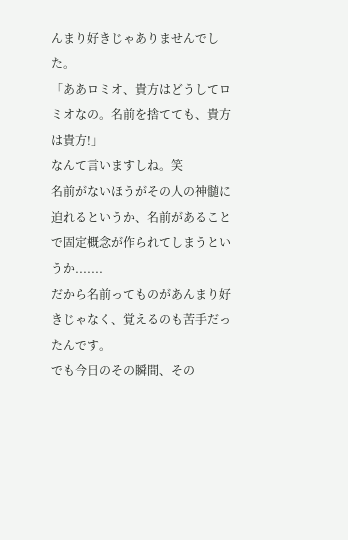んまり好きじゃありませんでした。
「ああロミオ、貴方はどうしてロミオなの。名前を捨てても、貴方は貴方!」
なんて言いますしね。笑
名前がないほうがその人の神髄に迫れるというか、名前があることで固定概念が作られてしまうというか.......
だから名前ってものがあんまり好きじゃなく、覚えるのも苦手だったんです。
でも今日のその瞬間、その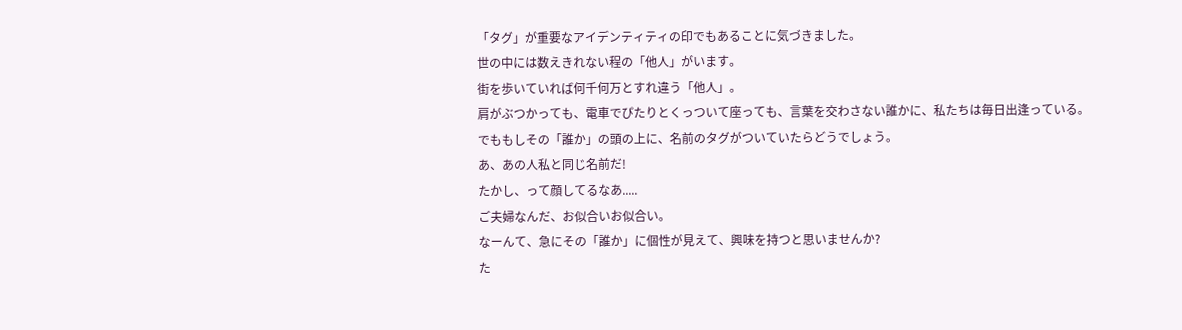「タグ」が重要なアイデンティティの印でもあることに気づきました。
世の中には数えきれない程の「他人」がいます。
街を歩いていれば何千何万とすれ違う「他人」。
肩がぶつかっても、電車でぴたりとくっついて座っても、言葉を交わさない誰かに、私たちは毎日出逢っている。
でももしその「誰か」の頭の上に、名前のタグがついていたらどうでしょう。
あ、あの人私と同じ名前だ!
たかし、って顔してるなあ.....
ご夫婦なんだ、お似合いお似合い。
なーんて、急にその「誰か」に個性が見えて、興味を持つと思いませんか?
た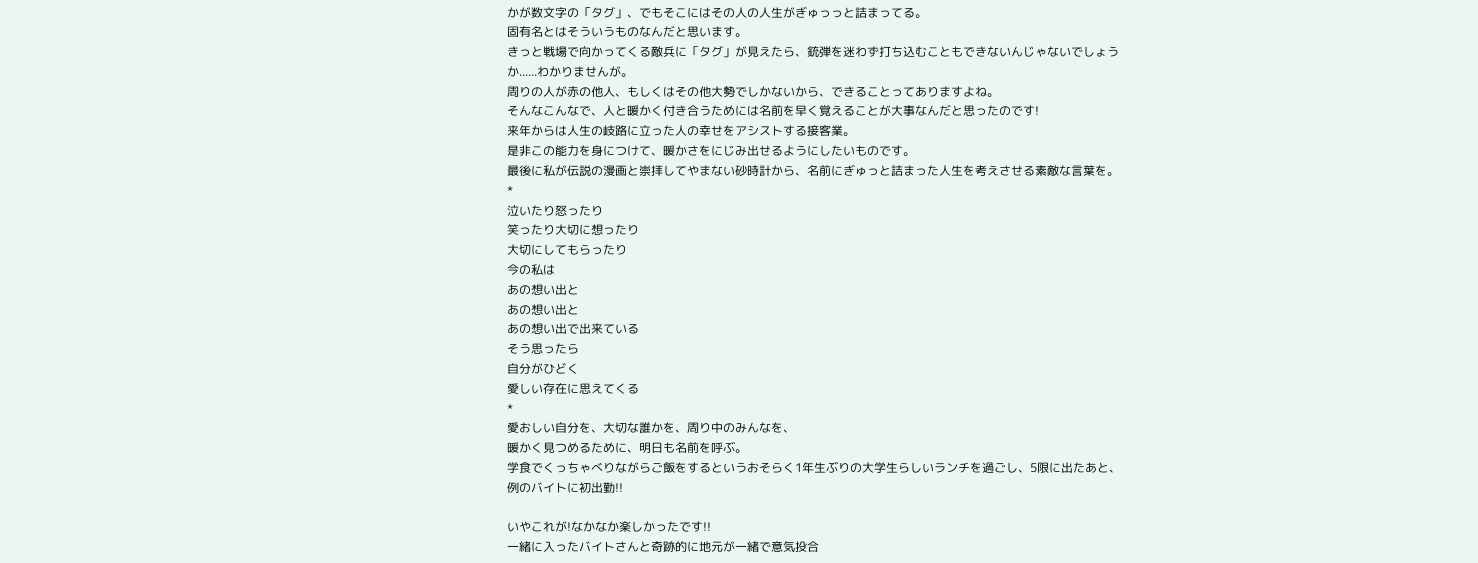かが数文字の「タグ」、でもそこにはその人の人生がぎゅっっと詰まってる。
固有名とはそういうものなんだと思います。
きっと戦場で向かってくる敵兵に「タグ」が見えたら、銃弾を迷わず打ち込むこともできないんじゃないでしょうか......わかりませんが。
周りの人が赤の他人、もしくはその他大勢でしかないから、できることってありますよね。
そんなこんなで、人と暖かく付き合うためには名前を早く覚えることが大事なんだと思ったのです!
来年からは人生の岐路に立った人の幸せをアシストする接客業。
是非この能力を身につけて、暖かさをにじみ出せるようにしたいものです。
最後に私が伝説の漫画と崇拝してやまない砂時計から、名前にぎゅっと詰まった人生を考えさせる素敵な言葉を。
*
泣いたり怒ったり
笑ったり大切に想ったり
大切にしてもらったり
今の私は
あの想い出と
あの想い出と
あの想い出で出来ている
そう思ったら
自分がひどく
愛しい存在に思えてくる
*
愛おしい自分を、大切な誰かを、周り中のみんなを、
暖かく見つめるために、明日も名前を呼ぶ。
学食でくっちゃべりながらご飯をするというおそらく1年生ぶりの大学生らしいランチを過ごし、5限に出たあと、例のバイトに初出勤!!

いやこれが!なかなか楽しかったです!!
一緒に入ったバイトさんと奇跡的に地元が一緒で意気投合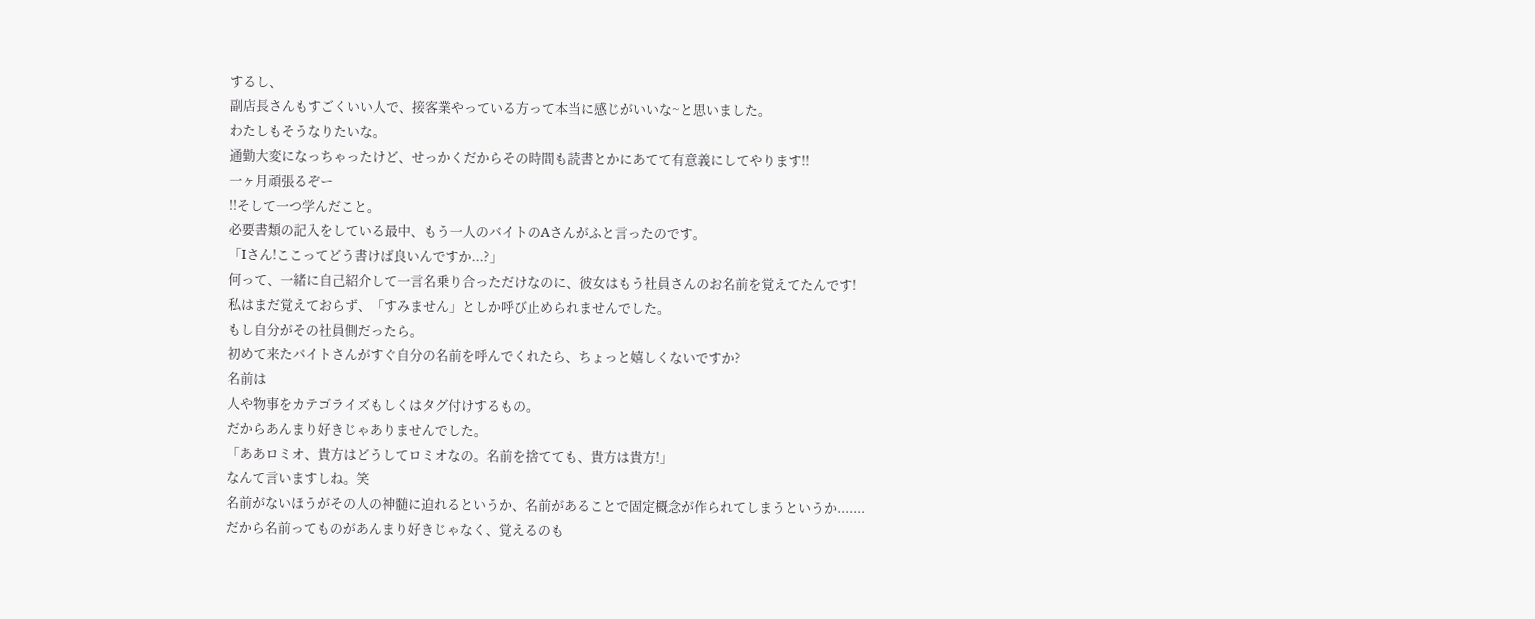するし、
副店長さんもすごくいい人で、接客業やっている方って本当に感じがいいな~と思いました。
わたしもそうなりたいな。
通勤大変になっちゃったけど、せっかくだからその時間も読書とかにあてて有意義にしてやります!!
一ヶ月頑張るぞー
!!そして一つ学んだこと。
必要書類の記入をしている最中、もう一人のバイトのAさんがふと言ったのです。
「Iさん!ここってどう書けば良いんですか...?」
何って、一緒に自己紹介して一言名乗り合っただけなのに、彼女はもう社員さんのお名前を覚えてたんです!
私はまだ覚えておらず、「すみません」としか呼び止められませんでした。
もし自分がその社員側だったら。
初めて来たバイトさんがすぐ自分の名前を呼んでくれたら、ちょっと嬉しくないですか?
名前は
人や物事をカテゴライズもしくはタグ付けするもの。
だからあんまり好きじゃありませんでした。
「ああロミオ、貴方はどうしてロミオなの。名前を捨てても、貴方は貴方!」
なんて言いますしね。笑
名前がないほうがその人の神髄に迫れるというか、名前があることで固定概念が作られてしまうというか.......
だから名前ってものがあんまり好きじゃなく、覚えるのも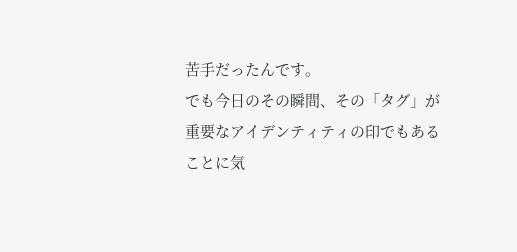苦手だったんです。
でも今日のその瞬間、その「タグ」が重要なアイデンティティの印でもあることに気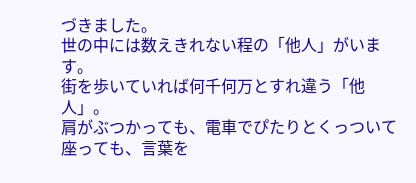づきました。
世の中には数えきれない程の「他人」がいます。
街を歩いていれば何千何万とすれ違う「他人」。
肩がぶつかっても、電車でぴたりとくっついて座っても、言葉を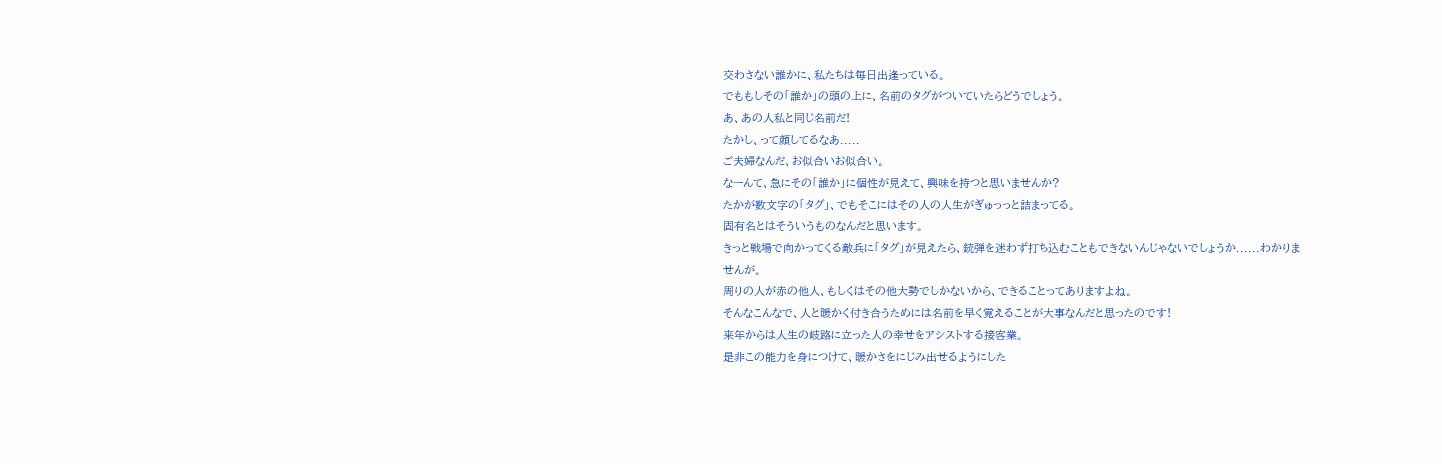交わさない誰かに、私たちは毎日出逢っている。
でももしその「誰か」の頭の上に、名前のタグがついていたらどうでしょう。
あ、あの人私と同じ名前だ!
たかし、って顔してるなあ.....
ご夫婦なんだ、お似合いお似合い。
なーんて、急にその「誰か」に個性が見えて、興味を持つと思いませんか?
たかが数文字の「タグ」、でもそこにはその人の人生がぎゅっっと詰まってる。
固有名とはそういうものなんだと思います。
きっと戦場で向かってくる敵兵に「タグ」が見えたら、銃弾を迷わず打ち込むこともできないんじゃないでしょうか......わかりませんが。
周りの人が赤の他人、もしくはその他大勢でしかないから、できることってありますよね。
そんなこんなで、人と暖かく付き合うためには名前を早く覚えることが大事なんだと思ったのです!
来年からは人生の岐路に立った人の幸せをアシストする接客業。
是非この能力を身につけて、暖かさをにじみ出せるようにした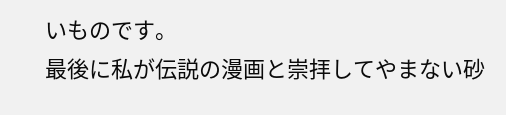いものです。
最後に私が伝説の漫画と崇拝してやまない砂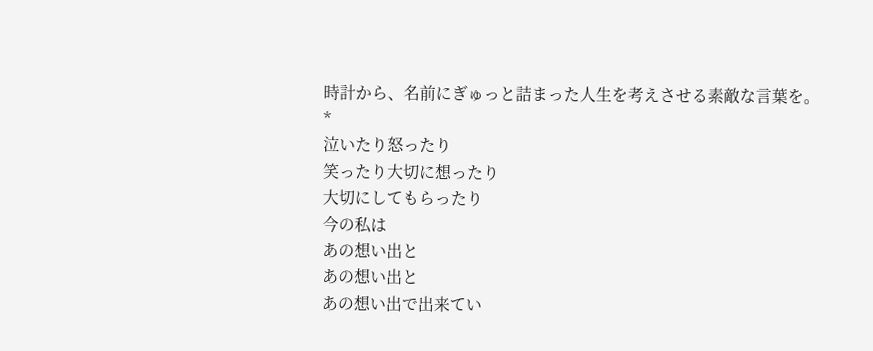時計から、名前にぎゅっと詰まった人生を考えさせる素敵な言葉を。
*
泣いたり怒ったり
笑ったり大切に想ったり
大切にしてもらったり
今の私は
あの想い出と
あの想い出と
あの想い出で出来てい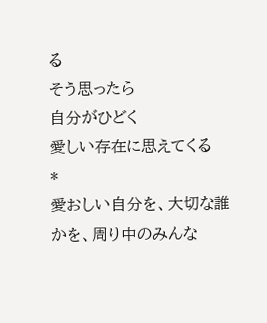る
そう思ったら
自分がひどく
愛しい存在に思えてくる
*
愛おしい自分を、大切な誰かを、周り中のみんな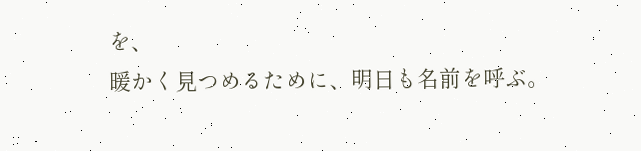を、
暖かく見つめるために、明日も名前を呼ぶ。